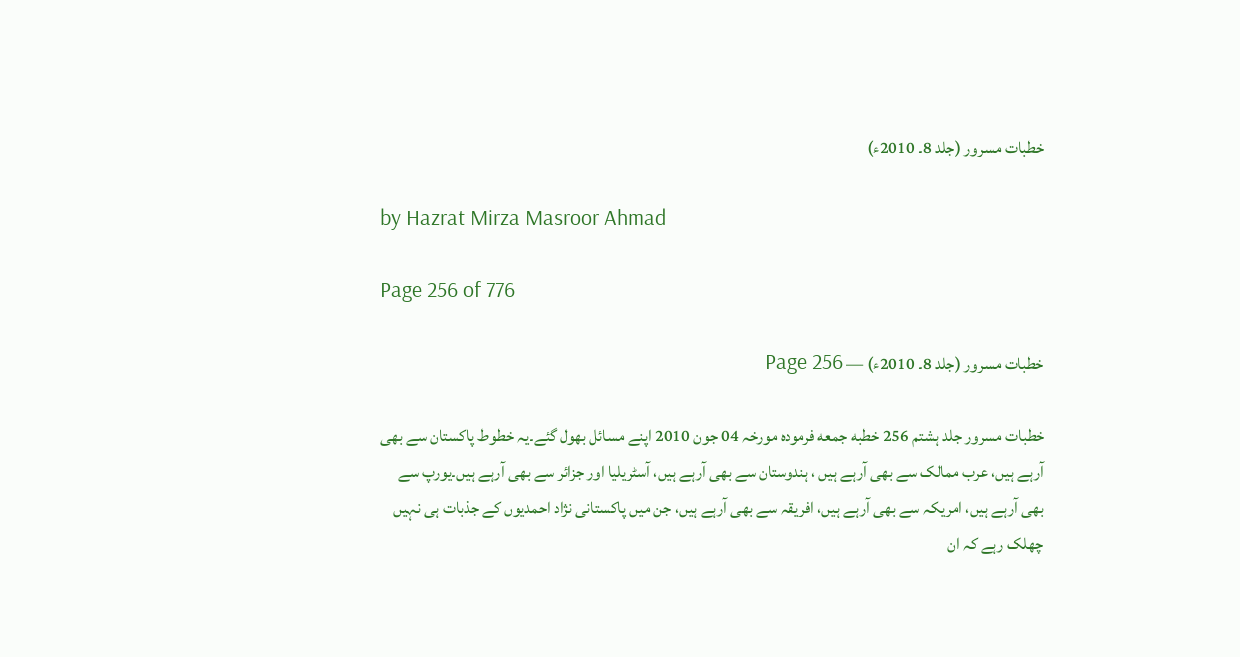خطبات مسرور (جلد 8۔ 2010ء)

by Hazrat Mirza Masroor Ahmad

Page 256 of 776

خطبات مسرور (جلد 8۔ 2010ء) — Page 256

خطبات مسرور جلد ہشتم 256 خطبه جمعه فرمودہ مورخہ 04 جون 2010 اپنے مسائل بھول گئے۔یہ خطوط پاکستان سے بھی آرہے ہیں، عرب ممالک سے بھی آرہے ہیں ، ہندوستان سے بھی آرہے ہیں، آسٹریلیا اور جزائر سے بھی آرہے ہیں۔یورپ سے بھی آرہے ہیں، امریکہ سے بھی آرہے ہیں، افریقہ سے بھی آرہے ہیں، جن میں پاکستانی نژاد احمدیوں کے جذبات ہی نہیں چھلک رہے کہ ان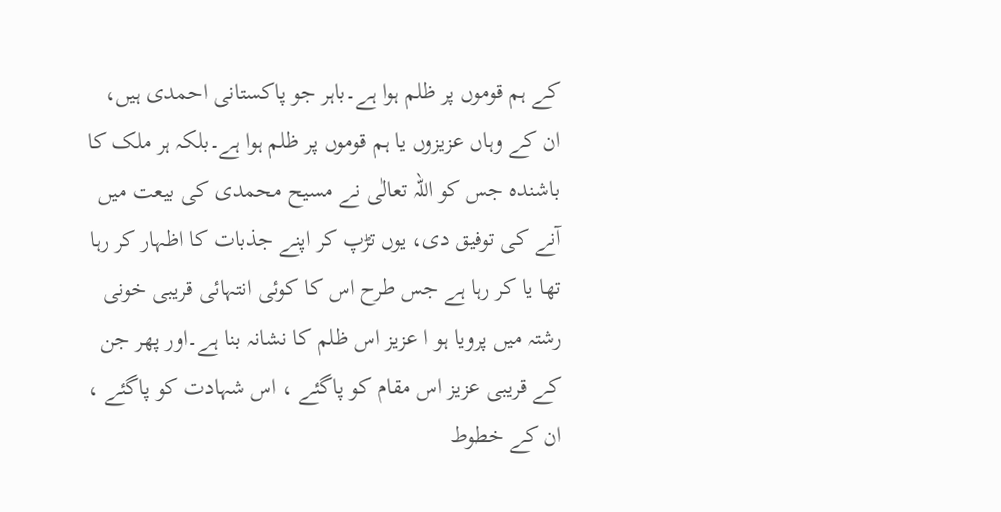کے ہم قوموں پر ظلم ہوا ہے۔باہر جو پاکستانی احمدی ہیں، ان کے وہاں عزیزوں یا ہم قوموں پر ظلم ہوا ہے۔بلکہ ہر ملک کا باشندہ جس کو اللہ تعالٰی نے مسیح محمدی کی بیعت میں آنے کی توفیق دی، یوں تڑپ کر اپنے جذبات کا اظہار کر رہا تھا یا کر رہا ہے جس طرح اس کا کوئی انتہائی قریبی خونی رشتہ میں پرویا ہو ا عزیز اس ظلم کا نشانہ بنا ہے۔اور پھر جن کے قریبی عزیز اس مقام کو پاگئے ، اس شہادت کو پاگئے ، ان کے خطوط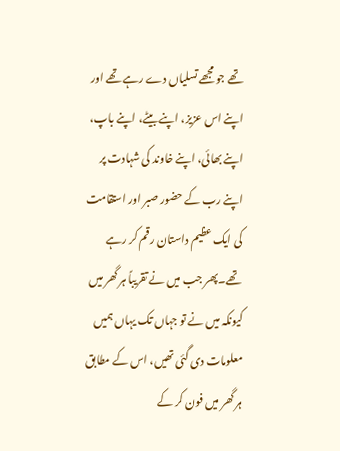تھے جو مجھے تسلیاں دے رہے تھے اور اپنے اس عزیز، اپنے بیٹے، اپنے باپ، اپنے بھائی، اپنے خاوند کی شہادت پر اپنے رب کے حضور صبر اور استقامت کی ایک عظیم داستان رقم کر رہے تھے۔پھر جب میں نے تقریباً ہر گھر میں کیونکہ میں نے تو جہاں تک یہاں ہمیں معلومات دی گئی تھیں، اس کے مطابق ہر گھر میں فون کر کے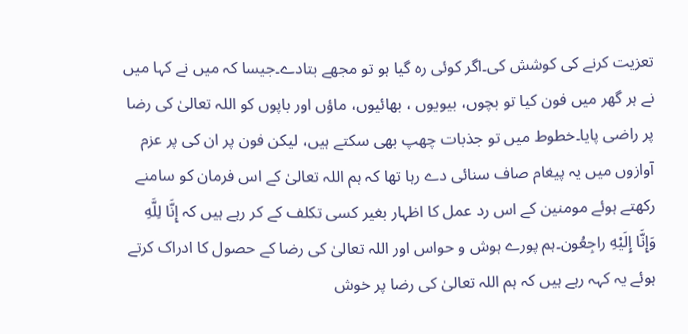تعزیت کرنے کی کوشش کی۔اگر کوئی رہ گیا ہو تو مجھے بتادے۔جیسا کہ میں نے کہا میں نے ہر گھر میں فون کیا تو بچوں، بیویوں ، بھائیوں، ماؤں اور باپوں کو اللہ تعالیٰ کی رضا پر راضی پایا۔خطوط میں تو جذبات چھپ بھی سکتے ہیں، لیکن فون پر ان کی پر عزم آوازوں میں یہ پیغام صاف سنائی دے رہا تھا کہ ہم اللہ تعالیٰ کے اس فرمان کو سامنے رکھتے ہوئے مومنین کے اس رد عمل کا اظہار بغیر کسی تکلف کے کر رہے ہیں کہ إِنَّا لِلَّهِ وَإِنَّا إِلَيْهِ راجِعُون۔ہم پورے ہوش و حواس اور اللہ تعالیٰ کی رضا کے حصول کا ادراک کرتے ہوئے یہ کہہ رہے ہیں کہ ہم اللہ تعالیٰ کی رضا پر خوش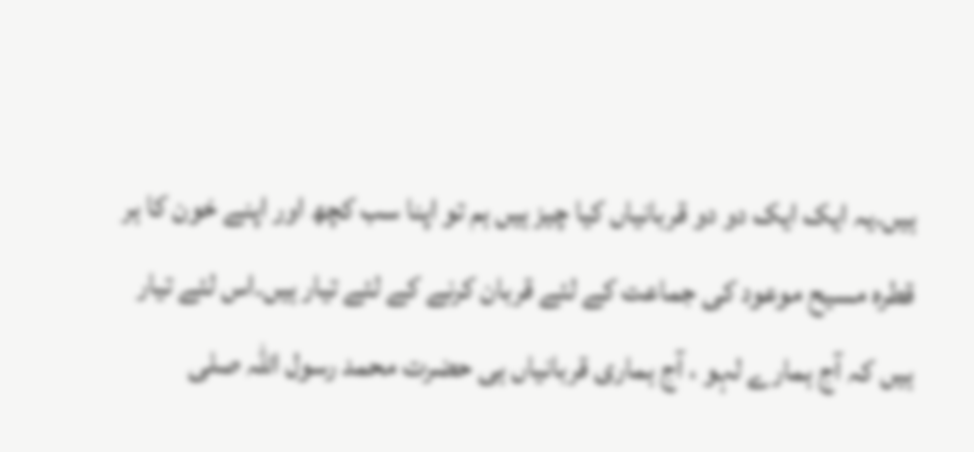ہیں۔یہ ایک ایک دو دو قربانیاں کیا چیز ہیں ہم تو اپنا سب کچھ اور اپنے خون کا ہر قطرہ مسیح موعود کی جماعت کے لئے قربان کرنے کے لئے تیار ہیں۔اس لئے تیار ہیں کہ آج ہمارے لہو ، آج ہماری قربانیاں ہی حضرت محمد رسول اللہ صلی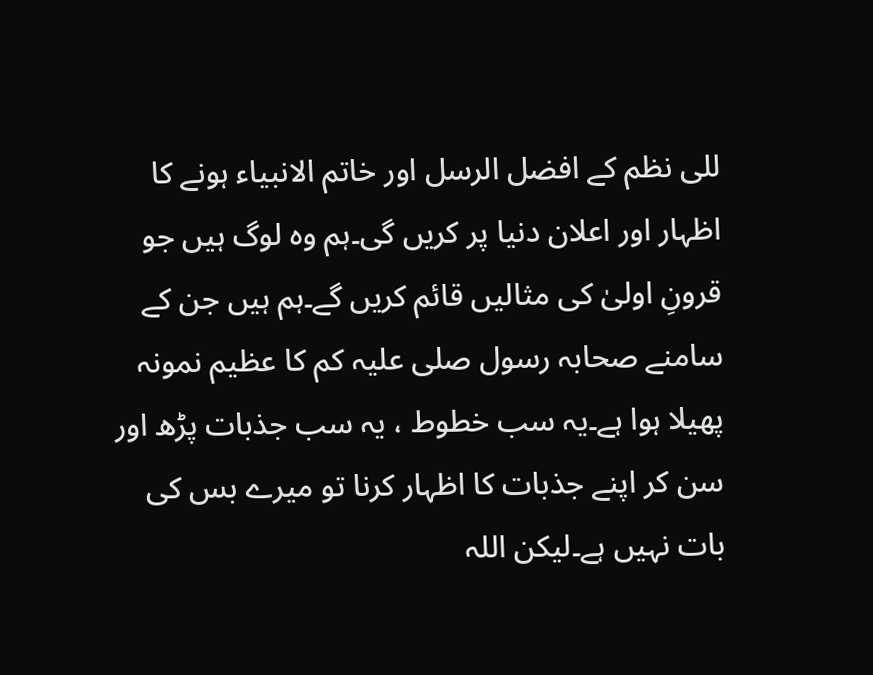للی نظم کے افضل الرسل اور خاتم الانبیاء ہونے کا اظہار اور اعلان دنیا پر کریں گی۔ہم وہ لوگ ہیں جو قرونِ اولیٰ کی مثالیں قائم کریں گے۔ہم ہیں جن کے سامنے صحابہ رسول صلی علیہ کم کا عظیم نمونہ پھیلا ہوا ہے۔یہ سب خطوط ، یہ سب جذبات پڑھ اور سن کر اپنے جذبات کا اظہار کرنا تو میرے بس کی بات نہیں ہے۔لیکن اللہ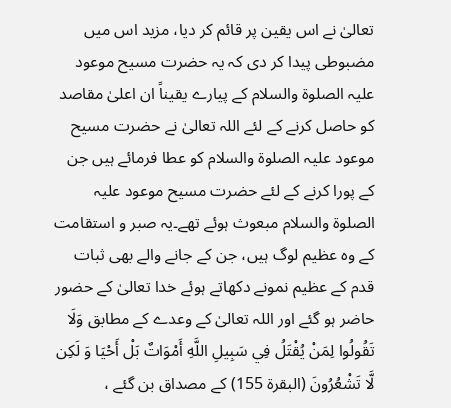تعالیٰ نے اس یقین پر قائم کر دیا، مزید اس میں مضبوطی پیدا کر دی کہ یہ حضرت مسیح موعود علیہ الصلوۃ والسلام کے پیارے يقيناً ان اعلیٰ مقاصد کو حاصل کرنے کے لئے اللہ تعالیٰ نے حضرت مسیح موعود علیہ الصلوۃ والسلام کو عطا فرمائے ہیں جن کے پورا کرنے کے لئے حضرت مسیح موعود علیہ الصلوۃ والسلام مبعوث ہوئے تھے۔یہ صبر و استقامت کے وہ عظیم لوگ ہیں، جن کے جانے والے بھی ثبات قدم کے عظیم نمونے دکھاتے ہوئے خدا تعالیٰ کے حضور حاضر ہو گئے اور اللہ تعالیٰ کے وعدے کے مطابق وَلَا تَقُولُوا لِمَنْ يُقْتَلُ فِي سَبِيلِ اللَّهِ أَمْوَاتٌ بَلْ أَحْيَا وَ لَكِن لَّا تَشْعُرُونَ (البقرة 155) کے مصداق بن گئے ،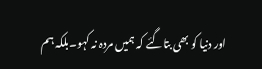اور دنیا کو بھی بتاگئے کہ ہمیں مردہ نہ کہو۔بلکہ ہم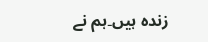زندہ ہیں۔ہم نے